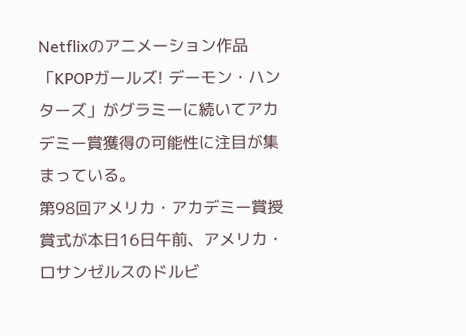Netflixのアニメーション作品「KPOPガールズ! デーモン・ハンターズ」がグラミーに続いてアカデミー賞獲得の可能性に注目が集まっている。
第98回アメリカ・アカデミー賞授賞式が本日16日午前、アメリカ・ロサンゼルスのドルビ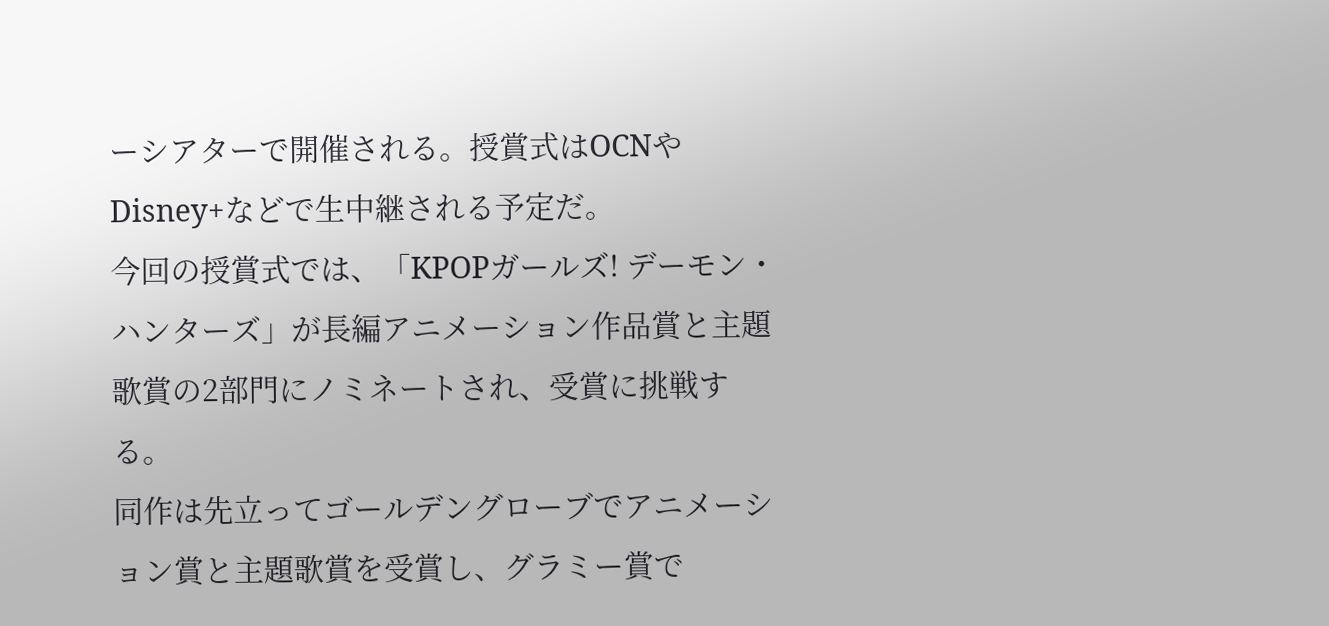ーシアターで開催される。授賞式はOCNやDisney+などで生中継される予定だ。
今回の授賞式では、「KPOPガールズ! デーモン・ハンターズ」が長編アニメーション作品賞と主題歌賞の2部門にノミネートされ、受賞に挑戦する。
同作は先立ってゴールデングローブでアニメーション賞と主題歌賞を受賞し、グラミー賞で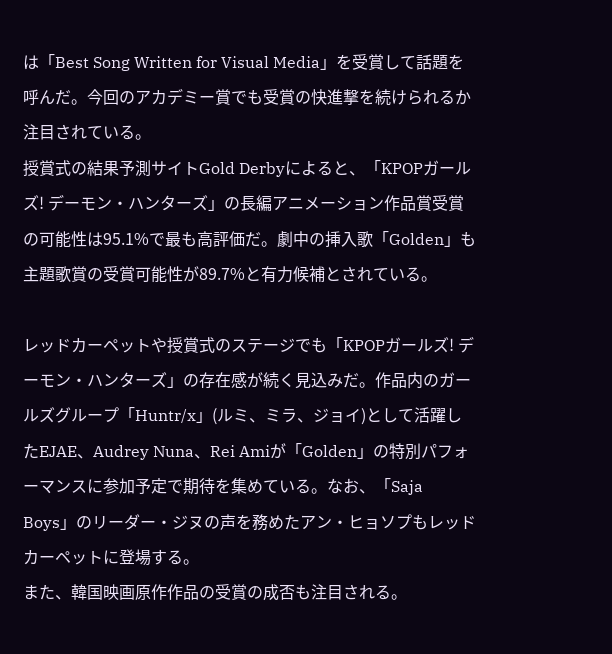は「Best Song Written for Visual Media」を受賞して話題を呼んだ。今回のアカデミー賞でも受賞の快進撃を続けられるか注目されている。
授賞式の結果予測サイトGold Derbyによると、「KPOPガールズ! デーモン・ハンターズ」の長編アニメーション作品賞受賞の可能性は95.1%で最も高評価だ。劇中の挿入歌「Golden」も主題歌賞の受賞可能性が89.7%と有力候補とされている。

レッドカーペットや授賞式のステージでも「KPOPガールズ! デーモン・ハンターズ」の存在感が続く見込みだ。作品内のガールズグループ「Huntr/x」(ルミ、ミラ、ジョイ)として活躍したEJAE、Audrey Nuna、Rei Amiが「Golden」の特別パフォーマンスに参加予定で期待を集めている。なお、「Saja Boys」のリーダー・ジヌの声を務めたアン・ヒョソプもレッドカーペットに登場する。
また、韓国映画原作作品の受賞の成否も注目される。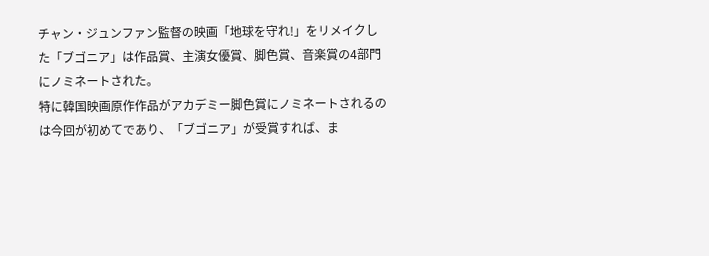チャン・ジュンファン監督の映画「地球を守れ!」をリメイクした「ブゴニア」は作品賞、主演女優賞、脚色賞、音楽賞の4部門にノミネートされた。
特に韓国映画原作作品がアカデミー脚色賞にノミネートされるのは今回が初めてであり、「ブゴニア」が受賞すれば、ま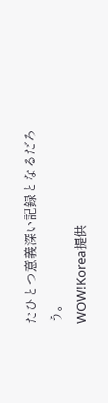たひとつ意義深い記録となるだろう。
WOW!Korea提供